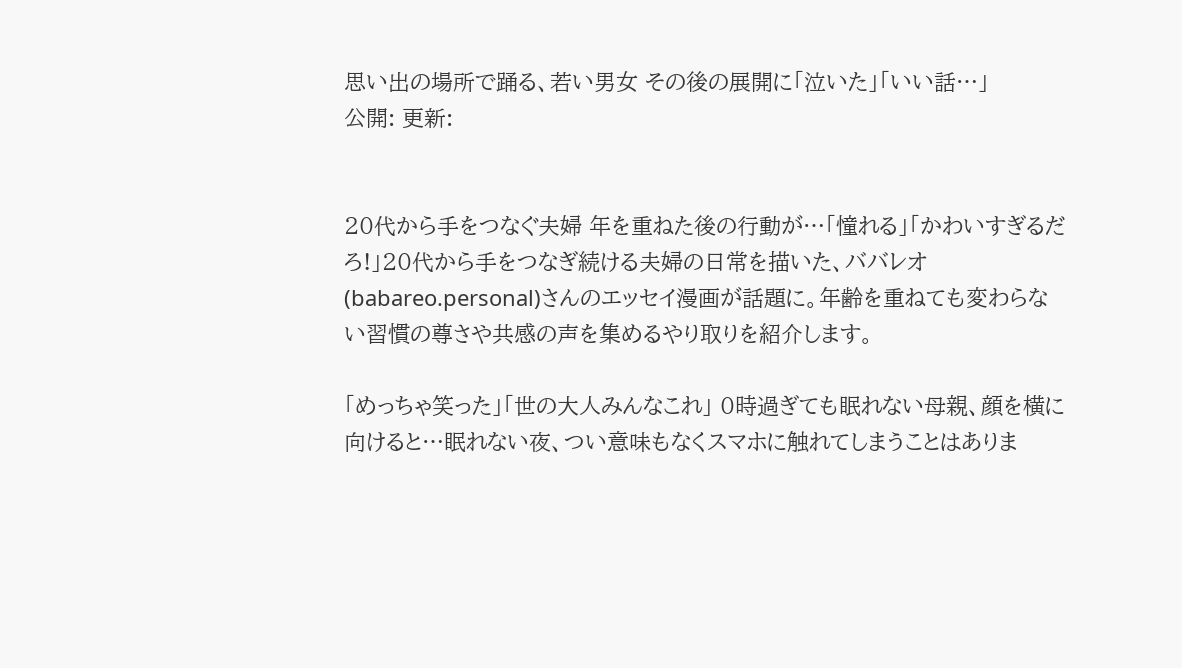思い出の場所で踊る、若い男女 その後の展開に「泣いた」「いい話…」
公開: 更新:


20代から手をつなぐ夫婦 年を重ねた後の行動が…「憧れる」「かわいすぎるだろ!」20代から手をつなぎ続ける夫婦の日常を描いた、ババレオ(babareo.personal)さんのエッセイ漫画が話題に。年齢を重ねても変わらない習慣の尊さや共感の声を集めるやり取りを紹介します。

「めっちゃ笑った」「世の大人みんなこれ」 0時過ぎても眠れない母親、顔を横に向けると…眠れない夜、つい意味もなくスマホに触れてしまうことはありま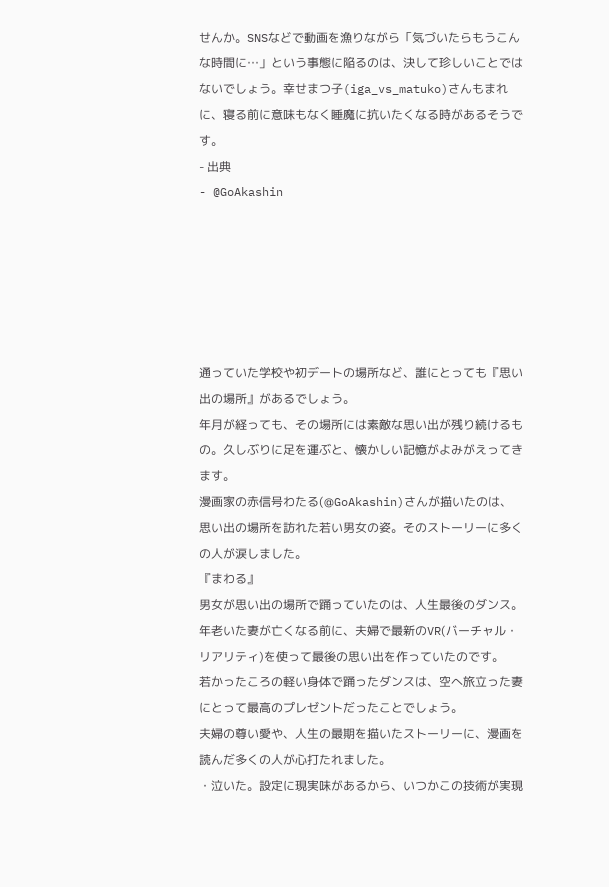せんか。SNSなどで動画を漁りながら「気づいたらもうこんな時間に…」という事態に陥るのは、決して珍しいことではないでしょう。幸せまつ子(iga_vs_matuko)さんもまれに、寝る前に意味もなく睡魔に抗いたくなる時があるそうです。
- 出典
- @GoAkashin






通っていた学校や初デートの場所など、誰にとっても『思い出の場所』があるでしょう。
年月が経っても、その場所には素敵な思い出が残り続けるもの。久しぶりに足を運ぶと、懐かしい記憶がよみがえってきます。
漫画家の赤信号わたる(@GoAkashin)さんが描いたのは、思い出の場所を訪れた若い男女の姿。そのストーリーに多くの人が涙しました。
『まわる』
男女が思い出の場所で踊っていたのは、人生最後のダンス。
年老いた妻が亡くなる前に、夫婦で最新のVR(バーチャル・リアリティ)を使って最後の思い出を作っていたのです。
若かったころの軽い身体で踊ったダンスは、空へ旅立った妻にとって最高のプレゼントだったことでしょう。
夫婦の尊い愛や、人生の最期を描いたストーリーに、漫画を読んだ多くの人が心打たれました。
・泣いた。設定に現実味があるから、いつかこの技術が実現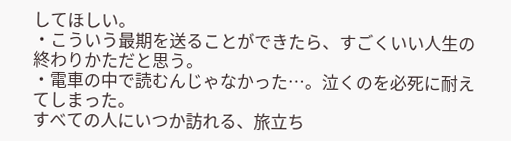してほしい。
・こういう最期を送ることができたら、すごくいい人生の終わりかただと思う。
・電車の中で読むんじゃなかった…。泣くのを必死に耐えてしまった。
すべての人にいつか訪れる、旅立ち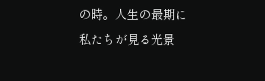の時。人生の最期に私たちが見る光景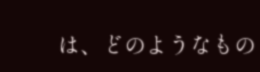は、どのようなもの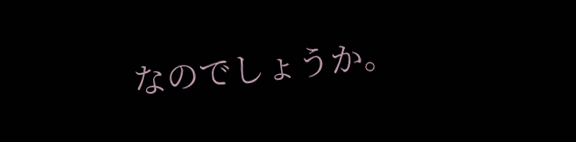なのでしょうか。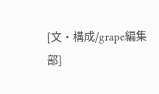[文・構成/grape編集部]